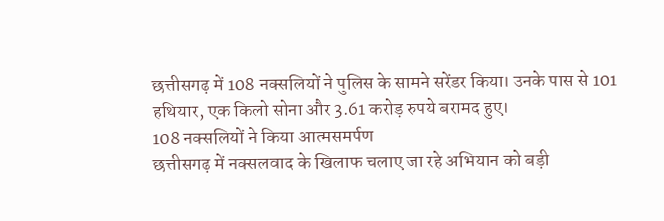छत्तीसगढ़ में 108 नक्सलियों ने पुलिस के सामने सरेंडर किया। उनके पास से 101 हथियार, एक किलो सोना और 3.61 करोड़ रुपये बरामद हुए।
108 नक्सलियों ने किया आत्मसमर्पण
छत्तीसगढ़ में नक्सलवाद के खिलाफ चलाए जा रहे अभियान को बड़ी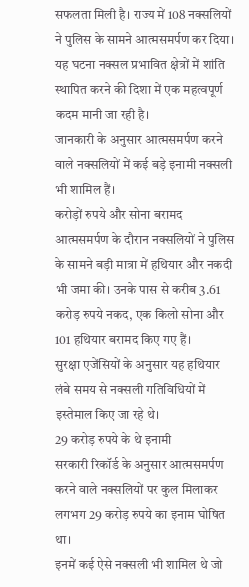सफलता मिली है। राज्य में 108 नक्सलियों ने पुलिस के सामने आत्मसमर्पण कर दिया। यह घटना नक्सल प्रभावित क्षेत्रों में शांति स्थापित करने की दिशा में एक महत्वपूर्ण कदम मानी जा रही है।
जानकारी के अनुसार आत्मसमर्पण करने वाले नक्सलियों में कई बड़े इनामी नक्सली भी शामिल हैं।
करोड़ों रुपये और सोना बरामद
आत्मसमर्पण के दौरान नक्सलियों ने पुलिस के सामने बड़ी मात्रा में हथियार और नकदी भी जमा की। उनके पास से करीब 3.61 करोड़ रुपये नकद, एक किलो सोना और 101 हथियार बरामद किए गए हैं।
सुरक्षा एजेंसियों के अनुसार यह हथियार लंबे समय से नक्सली गतिविधियों में इस्तेमाल किए जा रहे थे।
29 करोड़ रुपये के थे इनामी
सरकारी रिकॉर्ड के अनुसार आत्मसमर्पण करने वाले नक्सलियों पर कुल मिलाकर लगभग 29 करोड़ रुपये का इनाम घोषित था।
इनमें कई ऐसे नक्सली भी शामिल थे जो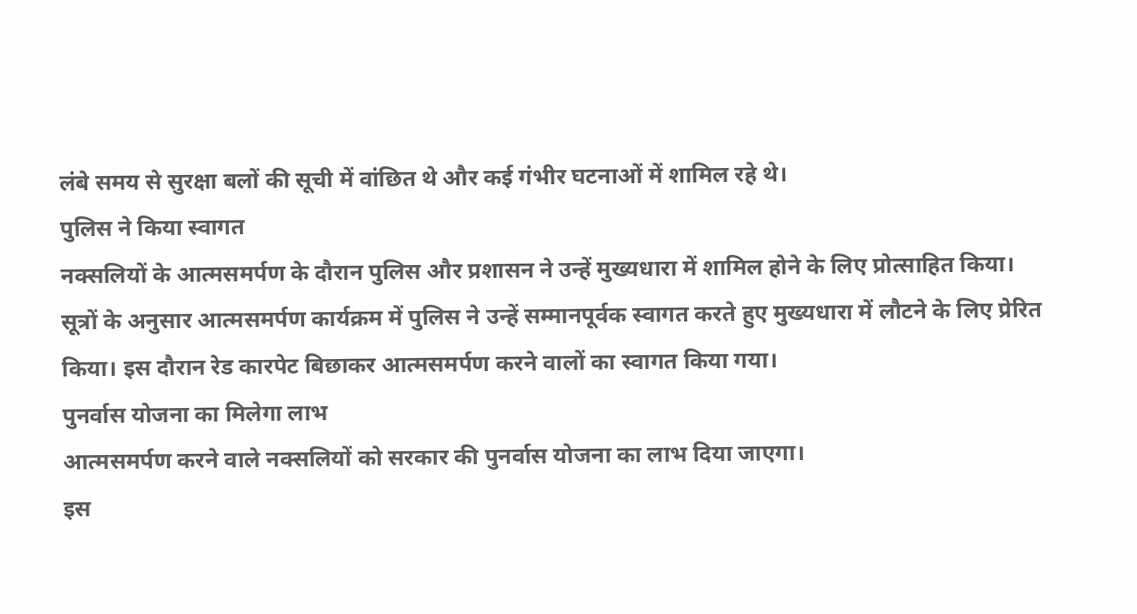लंबे समय से सुरक्षा बलों की सूची में वांछित थे और कई गंभीर घटनाओं में शामिल रहे थे।
पुलिस ने किया स्वागत
नक्सलियों के आत्मसमर्पण के दौरान पुलिस और प्रशासन ने उन्हें मुख्यधारा में शामिल होने के लिए प्रोत्साहित किया।
सूत्रों के अनुसार आत्मसमर्पण कार्यक्रम में पुलिस ने उन्हें सम्मानपूर्वक स्वागत करते हुए मुख्यधारा में लौटने के लिए प्रेरित किया। इस दौरान रेड कारपेट बिछाकर आत्मसमर्पण करने वालों का स्वागत किया गया।
पुनर्वास योजना का मिलेगा लाभ
आत्मसमर्पण करने वाले नक्सलियों को सरकार की पुनर्वास योजना का लाभ दिया जाएगा।
इस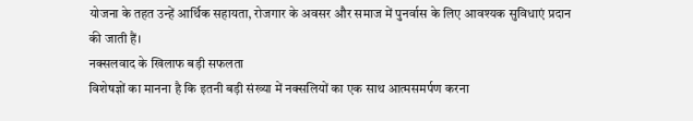योजना के तहत उन्हें आर्थिक सहायता, रोजगार के अवसर और समाज में पुनर्वास के लिए आवश्यक सुविधाएं प्रदान की जाती हैं।
नक्सलवाद के खिलाफ बड़ी सफलता
विशेषज्ञों का मानना है कि इतनी बड़ी संख्या में नक्सलियों का एक साथ आत्मसमर्पण करना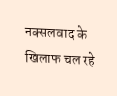नक्सलवाद के खिलाफ चल रहे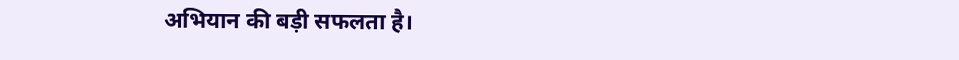अभियान की बड़ी सफलता है।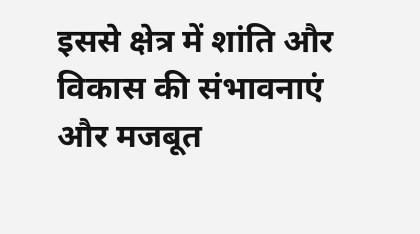इससे क्षेत्र में शांति और विकास की संभावनाएं और मजबूत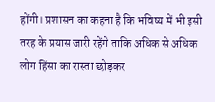होंगी। प्रशासन का कहना है कि भविष्य में भी इसी तरह के प्रयास जारी रहेंगे ताकि अधिक से अधिक लोग हिंसा का रास्ता छोड़कर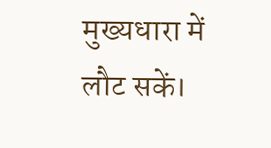मुख्यधारा में लौट सकें।